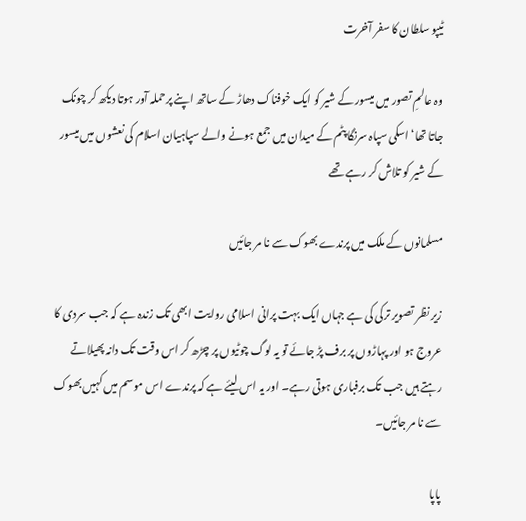ٹیپو سلطان کا سفر آخرت

وہ عالمِ تصور میں میسور کے شیر کو ایک خوفناک دھاڑ کے ساتھ اپنے پرحملہ آور ہوتا دیکھ کر چونک جاتا تھا‘ اسکی سپاہ سرنگا پٹم کے میدان میں جمع ہونے والے سپاہیان اسلام کی نعشوں میں میسور کے شیر کو تلاش کر رہے تھے

مسلمانوں کے ملک میں پرندے بھوک سے نا مر جائیں

زیر نظر تصویر ترکی کی ہے جہاں ایک بہت پرانی اسلامی روایت ابھی تک زندہ ہے کہ جب سردی کا عروج ہو اور پہاڑوں پر برف پڑ جائے تو یہ لوگ چوٹیوں پر چڑھ کر اس وقت تک دانہ پھیلاتے رہتے ہیں جب تک برفباری ہوتی رہے۔ اور یہ اس لیئے ہے کہ پرندے اس موسم میں کہیں بھوک سے نا مر جائیں۔

پاپا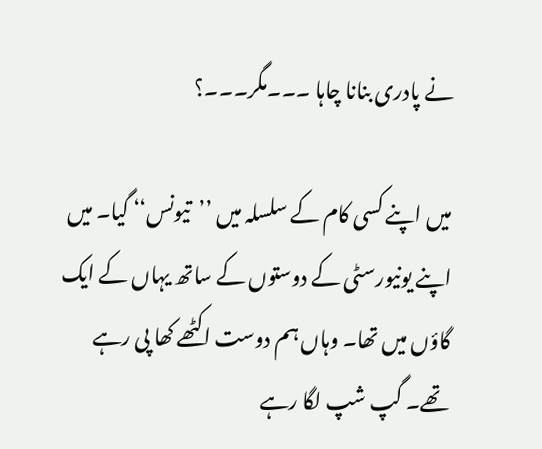نے پادری بنانا چاہا ۔۔۔مگر۔۔۔؟

میں اپنے کسی کام کے سلسلہ میں ’’تیونس‘‘ گیا۔ میں اپنے یونیورسٹی کے دوستوں کے ساتھ یہاں کے ایک گاؤں میں تھا۔ وہاں ہم دوست اکٹھے کھا پی رہے تھے۔ گپ شپ لگا رہے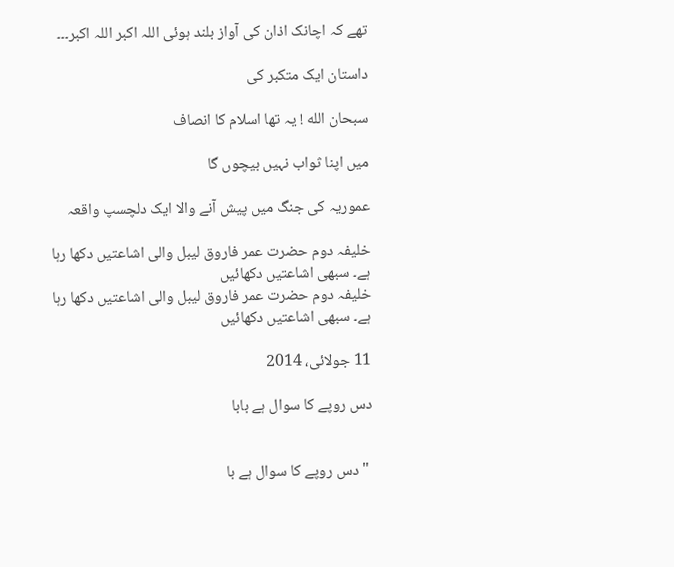تھے کہ اچانک اذان کی آواز بلند ہوئی اللہ اکبر اللہ اکبر۔۔۔

داستان ایک متکبر کی

سبحان الله ! یہ تھا اسلام کا انصاف

میں اپنا ثواب نہیں بیچوں گا

عموریہ کی جنگ میں پیش آنے والا ایک دلچسپ واقعہ

خلیفہ دوم حضرت عمر فاروق لیبل والی اشاعتیں دکھا رہا ہے۔ سبھی اشاعتیں دکھائیں
خلیفہ دوم حضرت عمر فاروق لیبل والی اشاعتیں دکھا رہا ہے۔ سبھی اشاعتیں دکھائیں

11 جولائی، 2014

دس روپے کا سوال ہے بابا


 " دس روپے کا سوال ہے با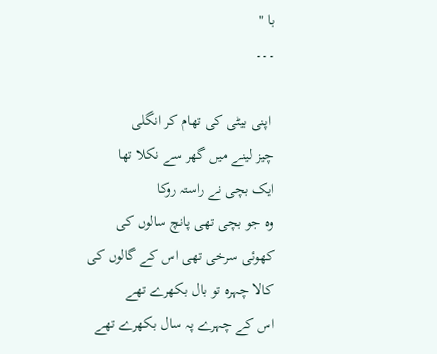با "
۔۔۔

 اپنی بیٹی کی تھام کر انگلی
چیز لینے میں گھر سے نکلا تھا
ایک بچی نے راستہ روکا
وہ جو بچی تھی پانچ سالوں کی
کھوئی سرخی تھی اس کے گالوں کی
کالا چہرہ تو بال بکھرے تھے
اس کے چہرے پہ سال بکھرے تھے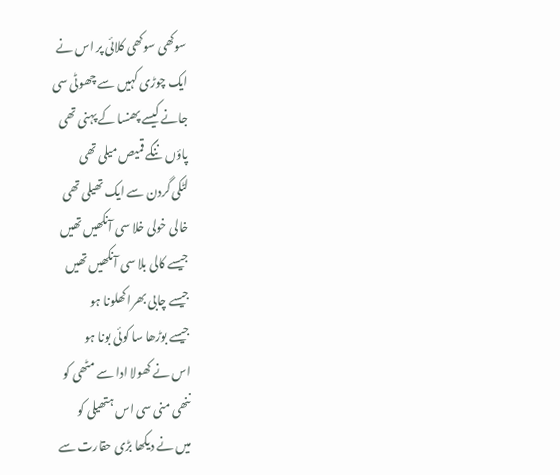سوکھی سوکھی کلائی پر اس نے
ایک چوڑی کہیں سے چھوٹی سی
جانے کیسے پھنسا کے پہنی تھی
پاؤں ننگے قمیص میلی تھی
لٹکی گردن سے ایک تھیلی تھی
خالی خولی خلا سی آنکھیں تھیں
جیسے کالی بلا سی آنکھیں تھیں
جیسے چابی بھرا کھلونا ہو
جیسے بوڑھا سا کوئی بونا ہو
اس نے کھولا ادا سے مٹھی کو
ننھی منی سی اس ہتھیلی کو
میں نے دیکھا بڑی حقارت سے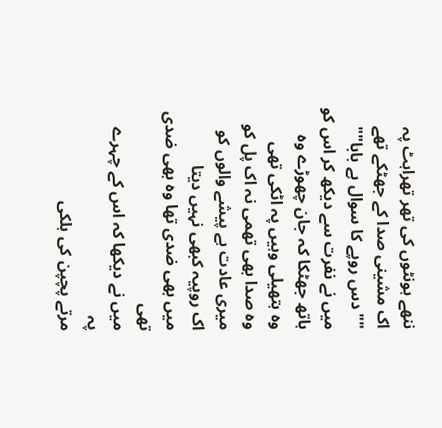ننھے ہونٹوں کی تھر تھراہٹ پہ
اک مشینی صدا کے جھٹکے تھے
"" دس روپے کا سوال ہے بابا""
میں نے نفرت سے دیکھ کر اس کو
ہاتھ جھٹکا کہ جان چھوڑے وہ
وہ ہتھیلی وہیں پہ اٹکی تھی
وہ صدا بھی تھمی نہ اک پل کو
میری عادت ہے پیشے والوں کو
اک روپیہ کبھی نہیں دیتا
میں بھی ضدی تھا وہ بھی ضدی تھی
میں نے دیکھا کہ اس کے چہرے پہ
مرتے پچپن کی ہلکی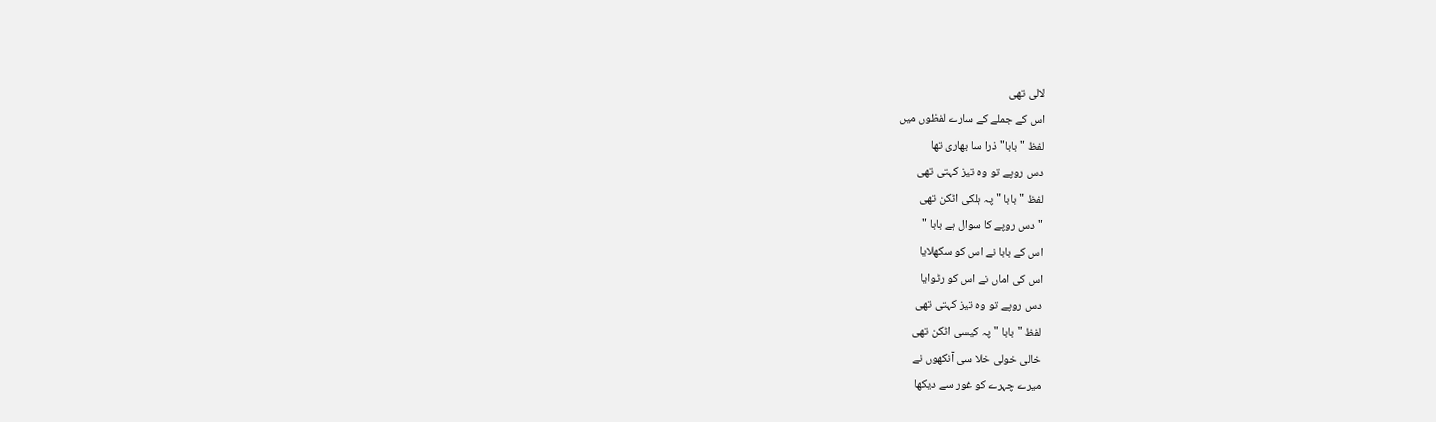لالی تھی
اس کے جملے کے سارے لفظوں میں
لفظ "بابا" ذرا سا بھاری تھا
دس روپے تو وہ تیز کہتی تھی
لفظ "بابا " پہ ہلکی اٹکن تھی
"دس روپے کا سوال ہے بابا "
اس کے بابا نے اس کو سکھلایا
اس کی اماں نے اس کو رٹوایا
دس روپے تو وہ تیز کہتی تھی
لفظ "بابا " پہ کیسی اٹکن تھی
خالی خولی خلا سی آنکھوں نے
میرے چہرے کو غور سے دیکھا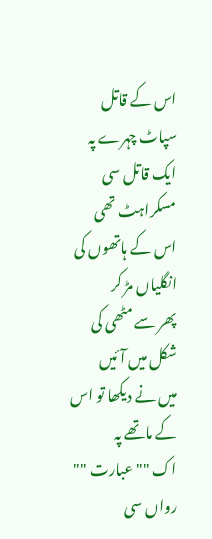اس کے قاتل سپاٹ چہرے پہ
ایک قاتل سی مسکراہٹ تھی
اس کے ہاتھوں کی انگلیاں مڑ کر
پھر سے مٹھی کی شکل میں آئیں
میں نے دیکھا تو اس کے ماتھے پہ
اک ""عبارت "" رواں سی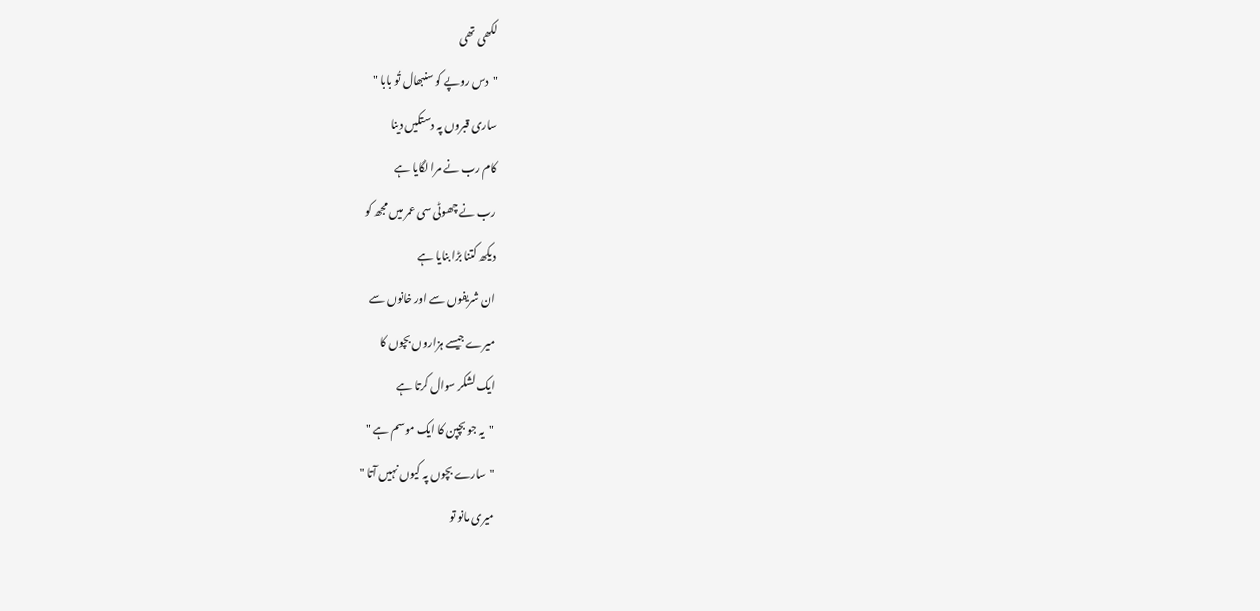لکھی تھی
"دس روپے کو سنبھال تُو بابا "
ساری قبروں پہ دستکیں دینا
کام رب نے مرا لگایا ہے
رب نے چھوٹی سی عمر میں مجھ کو
دیکھ کتنا بڑا بنایا ہے
ان شریفوں سے اور خانوں سے
میرے جیسے ہزاروں بچوں کا
ایک لشکر سوال کرتا ہے
"یہ جو بچپن کا ایک موسم ہے "
"سارے بچوں پہ کیوں نہیں آتا "
میری مانو تو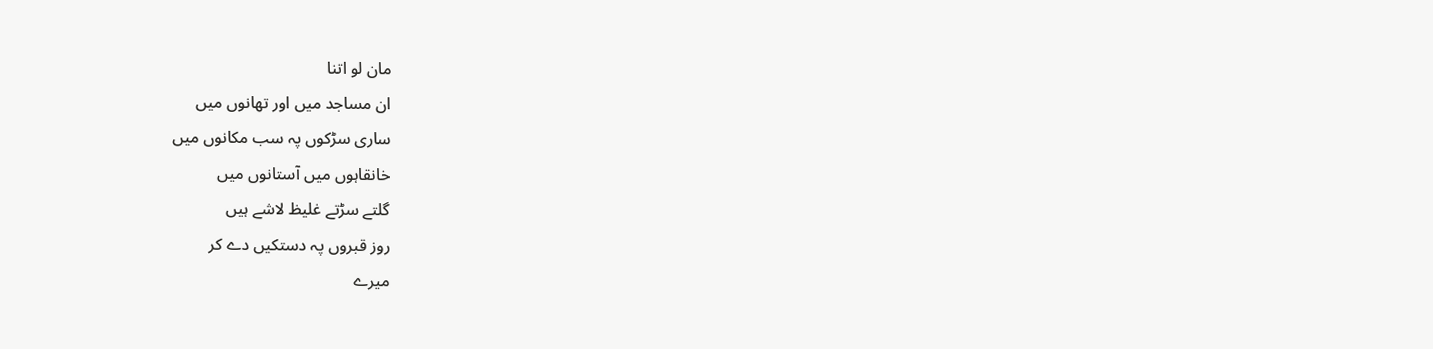مان لو اتنا
ان مساجد میں اور تھانوں میں
ساری سڑکوں پہ سب مکانوں میں
خانقاہوں میں آستانوں میں
گلتے سڑتے غلیظ لاشے ہیں
روز قبروں پہ دستکیں دے کر
میرے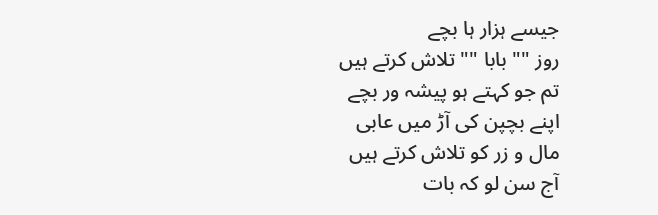جیسے ہزار ہا بچے
روز "" بابا "" تلاش کرتے ہیں
تم جو کہتے ہو پیشہ ور بچے
اپنے بچپن کی آڑ میں عابی
مال و زر کو تلاش کرتے ہیں
آج سن لو کہ بات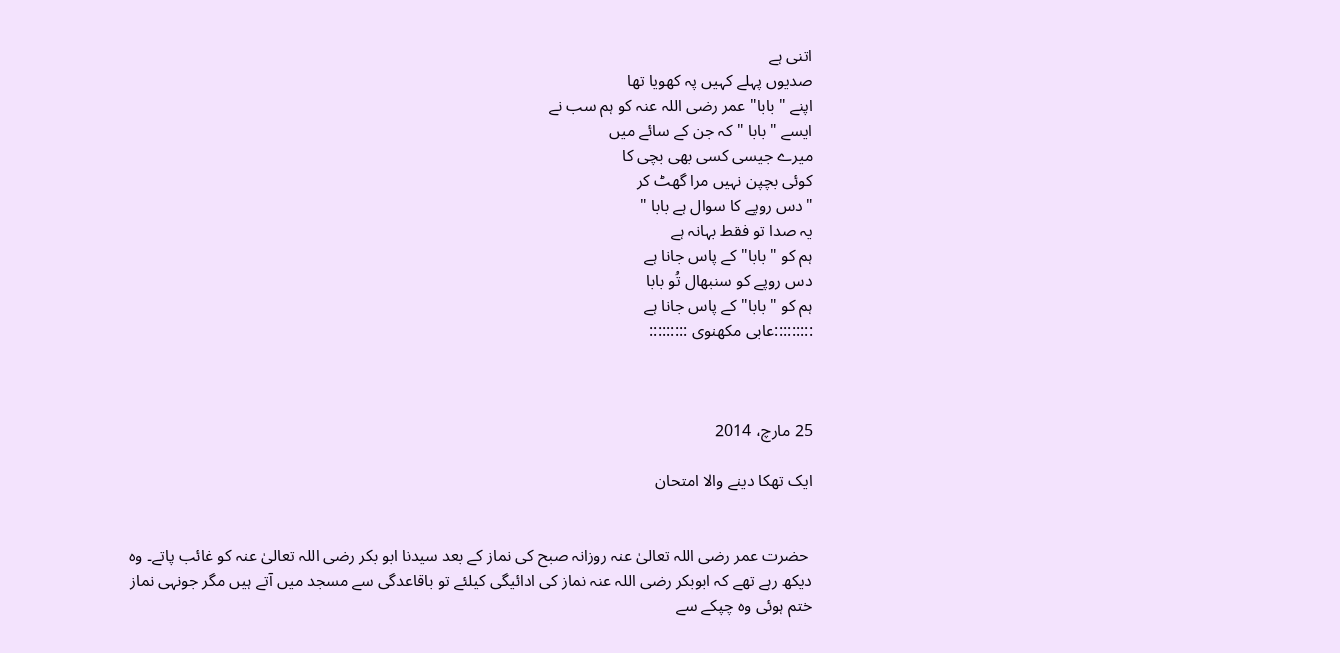اتنی ہے
صدیوں پہلے کہیں پہ کھویا تھا
اپنے "بابا" عمر رضی اللہ عنہ کو ہم سب نے
ایسے " بابا " کہ جن کے سائے میں
میرے جیسی کسی بھی بچی کا
کوئی بچپن نہیں مرا گھٹ کر
"دس روپے کا سوال ہے بابا "
یہ صدا تو فقط بہانہ ہے
ہم کو "بابا" کے پاس جانا ہے
دس روپے کو سنبھال تُو بابا
ہم کو "بابا" کے پاس جانا ہے
:::::::::عابی مکھنوی :::::::::



25 مارچ، 2014

ایک تھکا دینے والا امتحان


 حضرت عمر رضی اللہ تعالیٰ عنہ روزانہ صبح کی نماز کے بعد سیدنا ابو بکر رضی اللہ تعالیٰ عنہ کو غائب پاتے۔ وہ دیکھ رہے تھے کہ ابوبکر رضی اللہ عنہ نماز کی ادائیگی کیلئے تو باقاعدگی سے مسجد میں آتے ہیں مگر جونہی نماز ختم ہوئی وہ چپکے سے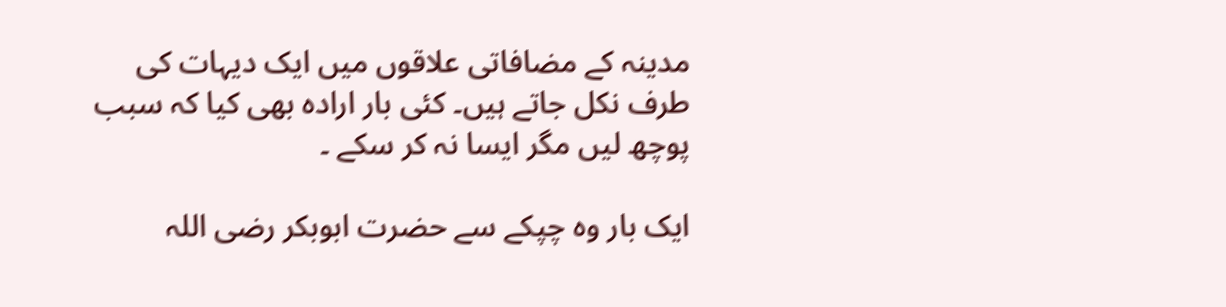مدینہ کے مضافاتی علاقوں میں ایک دیہات کی طرف نکل جاتے ہیں۔ کئی بار ارادہ بھی کیا کہ سبب پوچھ لیں مگر ایسا نہ کر سکے ۔

ایک بار وہ چپکے سے حضرت ابوبکر رضی اللہ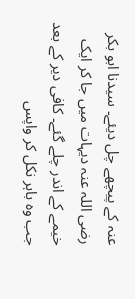عنہ کے پیچھے چل دیئے۔ سیدنا ابو بکر رضی اللہ عنہ دیہات میں جا کر ایک خیمے کے اندر چلے گئے۔ کافی دیر کے بعد جب وہ باہر نکل کر واپس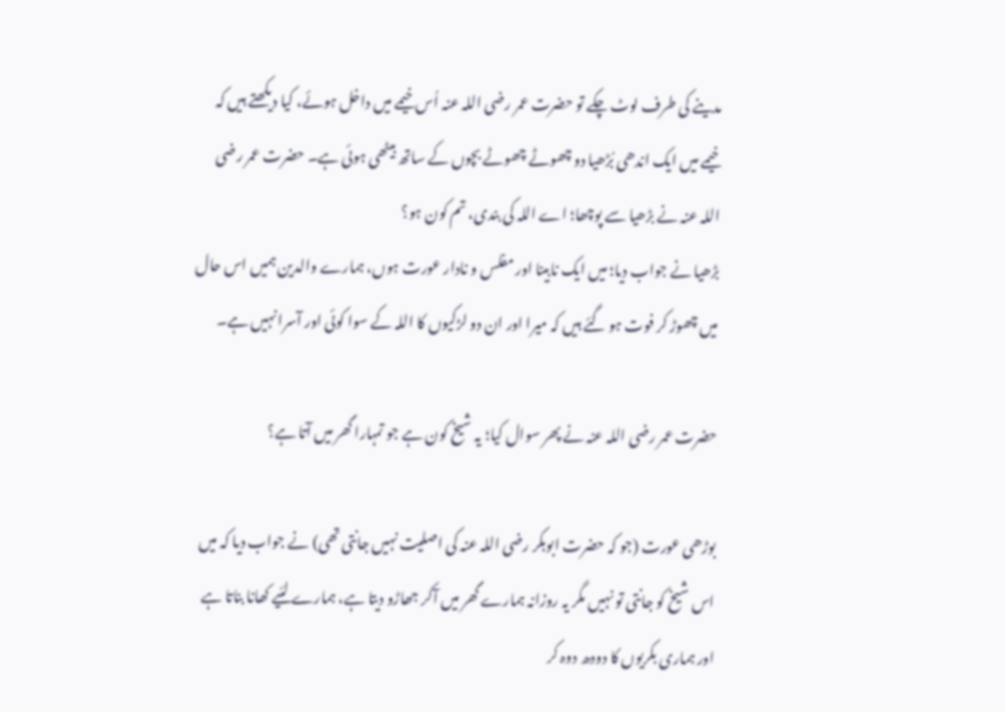مدینے کی طرف لوٹ چکے تو حضرت عمر رضی اللہ عنہ اُس خیمے میں داخل ہوئے، کیا دیکھتے ہیں کہ خیمے میں ایک اندھی بُڑھیا دو چھوٹے چھوٹے بچوں کے ساتھ بیٹھی ہوئی ہے۔ حضرت عمر رضی اللہ عنہ نے بڑھیا سے پوچھا؛ اے اللہ کی بندی، تم کون ہو؟
بڑھیا نے جواب دیا؛ میں ایک نابینا اور مفلس و نادار عورت ہوں، ہمارے والدین ہمیں اس حال میں چھوڑ کر فوت ہو گئے ہیں کہ میرا اور ان دو لڑکیوں کا اللہ کے سوا کوئی اور آسرا نہیں ہے۔

حضرت عمر رضی اللہ عنہ نے پھر سوال کیا؛ یہ شیخ کون ہے جو تمہارا گھر میں آتا ہے؟

بوڑھی عورت (جو کہ حضرت ابوبکر رضی اللہ عنہ کی اصلیت نہیں جانتی تھی) نے جواب دیا کہ میں اس شیخ کو جانتی تو نہیں مگر یہ روزانہ ہمارے گھر میں آکر جھاڑو دیتا ہے، ہمارے لئیے کھانا بناتا ہے اور ہماری بکریوں کا دودھ دوہ کر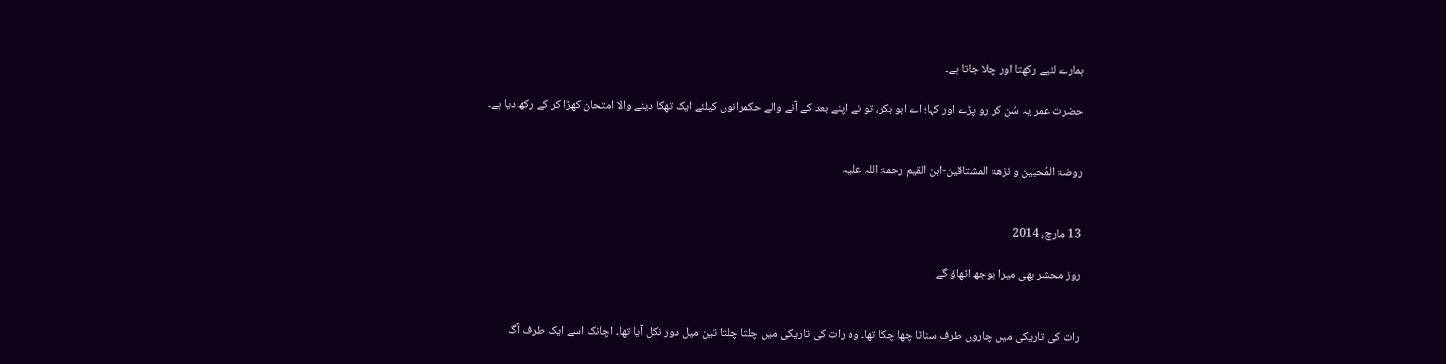ہمارے لئیے رکھتا اور چلا جاتا ہے۔

حضرت عمر یہ سُن کر رو پڑے اور کہا؛ اے ابو بکر، تو نے اپنے بعد کے آنے والے حکمرانوں کیلئے ایک تھکا دینے والا امتحان کھڑا کر کے رکھ دیا ہے۔


روضۃ المُحبین و نزھۃ المشتاقین-ابن القیم رحمۃ اللہ علیہ


13 مارچ، 2014

روز محشر بھی میرا بوجھ اٹھاؤ گے


رات کی تاریکی میں چاروں طرف سناٹا چھا چکا تھا۔ وہ رات کی تاریکی میں چلتا چلتا تین میل دور نکل آیا تھا۔ اچانک اسے ایک طرف آگ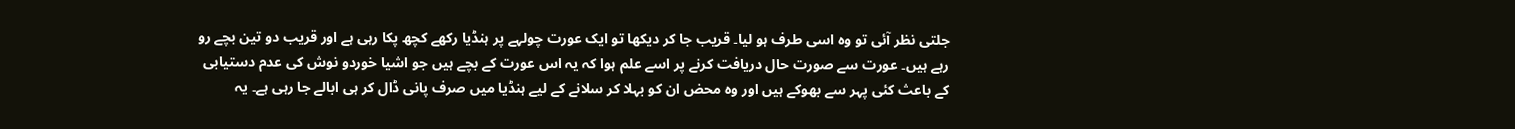جلتی نظر آئی تو وہ اسی طرف ہو لیا۔ قریب جا کر دیکھا تو ایک عورت چولہے پر ہنڈیا رکھے کچھ پکا رہی ہے اور قریب دو تین بچے رو رہے ہیں۔ عورت سے صورت حال دریافت کرنے پر اسے علم ہوا کہ یہ اس عورت کے بچے ہیں جو اشیا خوردو نوش کی عدم دستیابی کے باعث کئی پہر سے بھوکے ہیں اور وہ محض ان کو بہلا کر سلانے کے لیے ہنڈیا میں صرف پانی ڈال کر ہی ابالے جا رہی ہے۔ یہ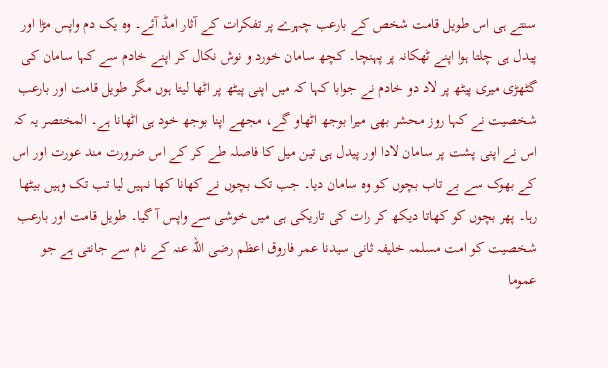سنتے ہی اس طویل قامت شخص کے بارعب چہرے پر تفکرات کے آثار امڈ آئے۔ وہ یک دم واپس مڑا اور پیدل ہی چلتا ہوا اپنے ٹھکانہ پر پہنچا۔ کچھ سامان خورد و نوش نکال کر اپنے خادم سے کہا سامان کی گٹھڑی میری پیٹھ پر لاد دو خادم نے جوابا کہا کہ میں اپنی پیٹھ پر اٹھا لیتا ہوں مگر طویل قامت اور بارعب شخصیت نے کہا روز محشر بھی میرا بوجھ اٹھاو گے، مجھے اپنا بوجھ خود ہی اٹھانا ہے۔ المختصر یہ کہ اس نے اپنی پشت پر سامان لادا اور پیدل ہی تین میل کا فاصلہ طے کر کے اس ضرورت مند عورت اور اس کے بھوک سے بے تاب بچوں کو وہ سامان دیا۔ جب تک بچوں نے کھانا کھا نہیں لیا تب تک وہیں بیٹھا رہا۔ پھر بچوں کو کھاتا دیکھ کر رات کی تاریکی ہی میں خوشی سے واپس آ گیا۔ طویل قامت اور بارعب شخصیت کو امت مسلمہ خلیفہ ثانی سیدنا عمر فاروق اعظم رضی اللہ عنہ کے نام سے جانتی ہے جو عموما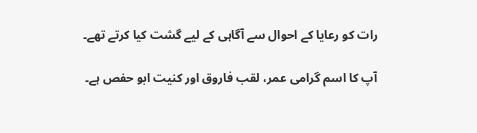رات کو رعایا کے احوال سے آگاہی کے لیے گشت کیا کرتے تھے۔

آپ کا اسم گرامی عمر، لقب فاروق اور کنیت ابو حفص ہے۔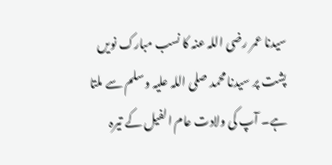سیدنا عمر رضی اللہ عنہ کا نسب مبارک نویں پشت پر سیدنا محمد صلی اللہ علیہ وسلم سے ملتا ہے۔ آپ کی ولادت عام الفیل کے تیرہ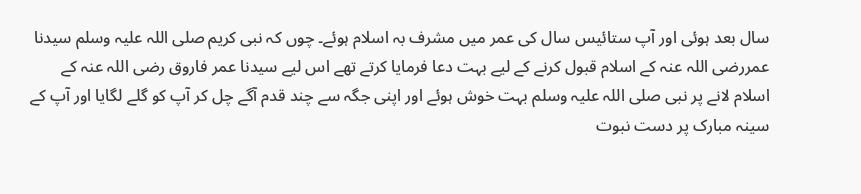سال بعد ہوئی اور آپ ستائیس سال کی عمر میں مشرف بہ اسلام ہوئے۔ چوں کہ نبی کریم صلی اللہ علیہ وسلم سیدنا عمررضی اللہ عنہ کے اسلام قبول کرنے کے لیے بہت دعا فرمایا کرتے تھے اس لیے سیدنا عمر فاروق رضی اللہ عنہ کے اسلام لانے پر نبی صلی اللہ علیہ وسلم بہت خوش ہوئے اور اپنی جگہ سے چند قدم آگے چل کر آپ کو گلے لگایا اور آپ کے سینہ مبارک پر دست نبوت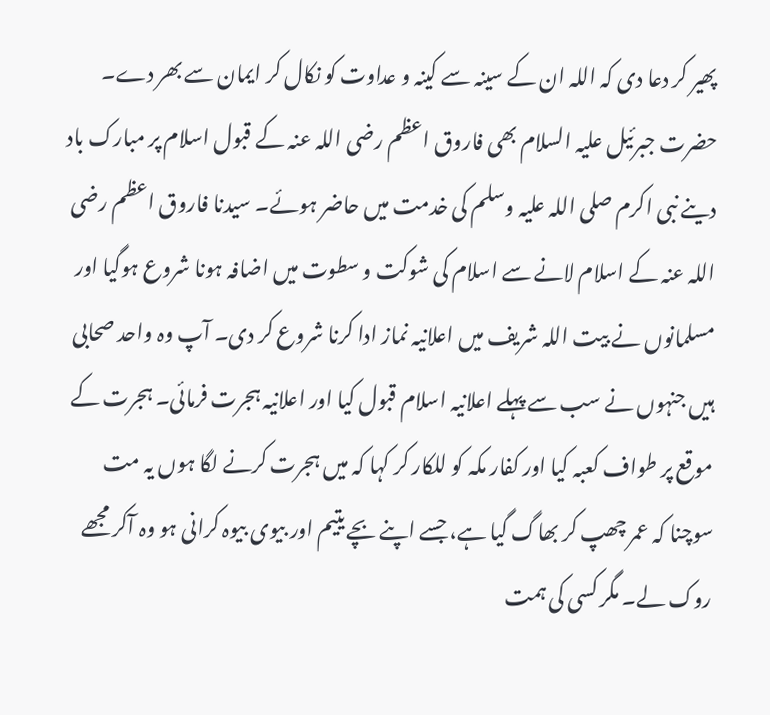پھیر کر دعا دی کہ اللہ ان کے سینہ سے کینہ و عداوت کو نکال کر ایمان سے بھر دے۔ حضرت جبرئیل علیہ السلام بھی فاروق اعظم رضی اللہ عنہ کے قبول اسلام پر مبارک باد دینے نبی اکرم صلی اللہ علیہ وسلم کی خدمت میں حاضر ہوئے۔ سیدنا فاروق اعظم رضی اللہ عنہ کے اسلام لانے سے اسلام کی شوکت و سطوت میں اضافہ ہونا شروع ہوگیا اور مسلمانوں نے بیت اللہ شریف میں اعلانیہ نماز ادا کرنا شروع کر دی۔ آپ وہ واحد صحابی ہیں جنہوں نے سب سے پہلے اعلانیہ اسلام قبول کیا اور اعلانیہ ہجرت فرمائی۔ ہجرت کے موقع پر طواف کعبہ کیا اور کفار مکہ کو للکار کر کہا کہ میں ہجرت کرنے لگا ہوں یہ مت سوچنا کہ عمر چھپ کر بھاگ گیا ہے، جسے اپنے بچے یتیم اور بیوی بیوہ کرانی ہو وہ آکر مجھے روک لے۔ مگر کسی کی ہمت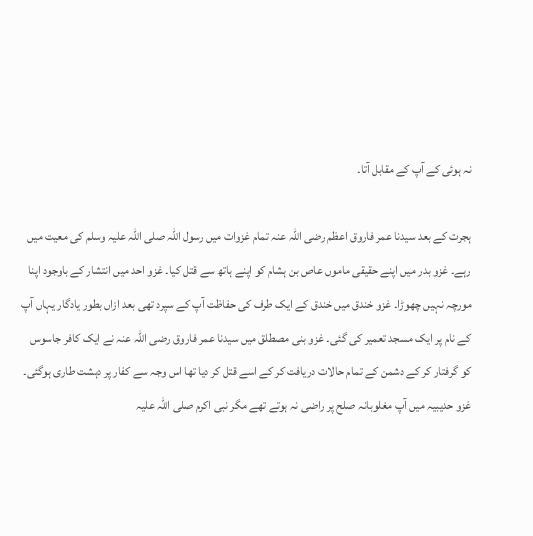نہ ہوئی کے آپ کے مقابل آتا۔

ہجرت کے بعد سیدنا عمر فاروق اعظم رضی اللہ عنہ تمام غزوات میں رسول اللہ صلی اللہ علیہ وسلم کی معیت میں رہے۔ غزو بدر میں اپنے حقیقی ماموں عاص بن ہشام کو اپنے ہاتھ سے قتل کیا۔ غزو احد میں انتشار کے باوجود اپنا مورچہ نہیں چھوڑا۔ غزو خندق میں خندق کے ایک طرف کی حفاظت آپ کے سپرد تھی بعد ازاں بطور یادگار یہاں آپ کے نام پر ایک مسجد تعمیر کی گئی۔ غزو بنی مصطلق میں سیدنا عمر فاروق رضی اللہ عنہ نے ایک کافر جاسوس کو گرفتار کر کے دشمن کے تمام حالات دریافت کر کے اسے قتل کر دیا تھا اس وجہ سے کفار پر دہشت طاری ہوگئی۔ غزو حدیبیہ میں آپ مغلوبانہ صلح پر راضی نہ ہوتے تھے مگر نبی اکرم صلی اللہ علیہ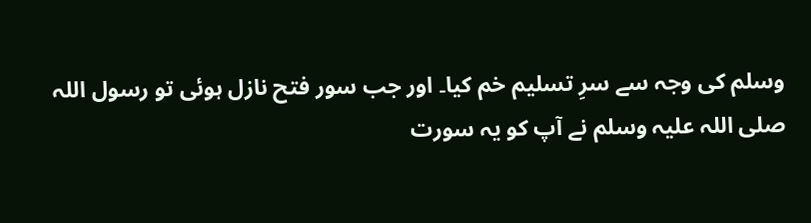وسلم کی وجہ سے سرِ تسلیم خم کیا۔ اور جب سور فتح نازل ہوئی تو رسول اللہ صلی اللہ علیہ وسلم نے آپ کو یہ سورت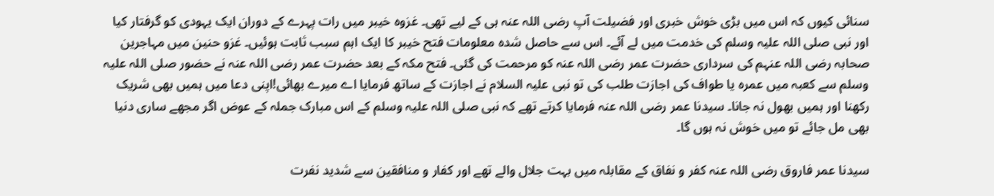سنائی کیوں کہ اس میں بڑی خوش خبری اور فضیلت آپ رضی اللہ عنہ ہی کے لیے تھی۔ غزوہ خیبر میں رات پہرے کے دوران ایک یہودی کو گرفتار کیا اور نبی صلی اللہ علیہ وسلم کی خدمت میں لے آئے۔ اس سے حاصل شدہ معلومات فتح خیبر کا ایک اہم سبب ثابت ہوئیں۔ غزو حنین میں مہاجرین صحابہ رضی اللہ عنہم کی سرداری حضرت عمر رضی اللہ عنہ کو مرحمت کی گئی۔ فتح مکہ کے بعد حضرت عمر رضی اللہ عنہ نے حضور صلی اللہ علیہ وسلم سے کعبہ میں عمرہ یا طواف کی اجازت طلب کی تو نبی علیہ السلام نے اجازت کے ساتھ فرمایا اے میرے بھائی!اپنی دعا میں ہمیں بھی شریک رکھنا اور ہمیں بھول نہ جانا۔ سیدنا عمر رضی اللہ عنہ فرمایا کرتے تھے کہ نبی صلی اللہ علیہ وسلم کے اس مبارک جملہ کے عوض اگر مجھے ساری دنیا بھی مل جائے تو میں خوش نہ ہوں گا۔

سیدنا عمر فاروق رضی اللہ عنہ کفر و نفاق کے مقابلہ میں بہت جلال والے تھے اور کفار و منافقین سے شدید نفرت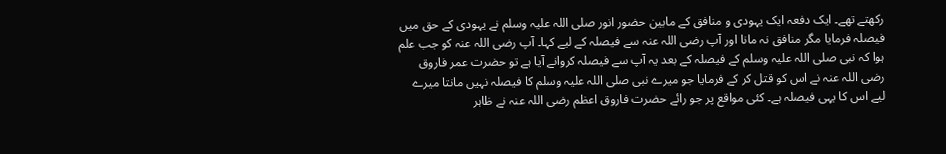رکھتے تھے۔ ایک دفعہ ایک یہودی و منافق کے مابین حضور انور صلی اللہ علیہ وسلم نے یہودی کے حق میں فیصلہ فرمایا مگر منافق نہ مانا اور آپ رضی اللہ عنہ سے فیصلہ کے لیے کہا۔ آپ رضی اللہ عنہ کو جب علم ہوا کہ نبی صلی اللہ علیہ وسلم کے فیصلہ کے بعد یہ آپ سے فیصلہ کروانے آیا ہے تو حضرت عمر فاروق رضی اللہ عنہ نے اس کو قتل کر کے فرمایا جو میرے نبی صلی اللہ علیہ وسلم کا فیصلہ نہیں مانتا میرے لیے اس کا یہی فیصلہ ہے۔ کئی مواقع پر جو رائے حضرت فاروق اعظم رضی اللہ عنہ نے ظاہر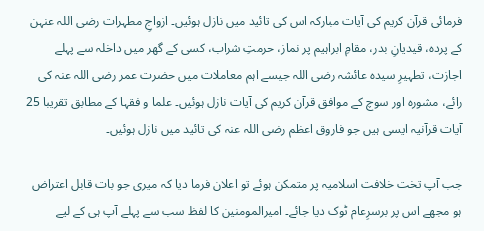فرمائی قرآن کریم کی آیات مبارکہ اس کی تائید میں نازل ہوئیں۔ ازواجِ مطہرات رضی اللہ عنہن کے پردہ، قیدیانِ بدر، مقامِ ابراہیم پر نماز، حرمتِ شراب، کسی کے گھر میں داخلہ سے پہلے اجازت، تطہیرِ سیدہ عائشہ رضی اللہ جیسے اہم معاملات میں حضرت عمر رضی اللہ عنہ کی رائے، مشورہ اور سوچ کے موافق قرآن کریم کی آیات نازل ہوئیں۔ علما و فقہا کے مطابق تقریبا 25 آیات قرآنیہ ایسی ہیں جو فاروق اعظم رضی اللہ عنہ کی تائید میں نازل ہوئیں۔

جب آپ تخت خلافت اسلامیہ پر متمکن ہوئے تو اعلان فرما دیا کہ میری جو بات قابل اعتراض ہو مجھے اس پر برسرِعام ٹوک دیا جائے۔ امیرالمومنین کا لفظ سب سے پہلے آپ ہی کے لیے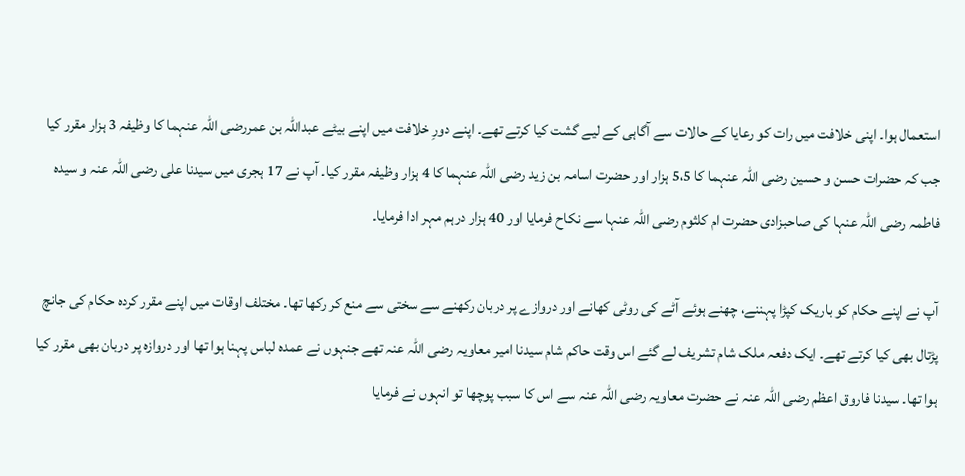استعمال ہوا۔ اپنی خلافت میں رات کو رعایا کے حالات سے آگاہی کے لیے گشت کیا کرتے تھے۔ اپنے دورِ خلافت میں اپنے بیٹے عبداللہ بن عمررضی اللہ عنہما کا وظیفہ 3 ہزار مقرر کیا جب کہ حضرات حسن و حسین رضی اللہ عنہما کا 5،5 ہزار اور حضرت اسامہ بن زید رضی اللہ عنہما کا 4 ہزار وظیفہ مقرر کیا۔ آپ نے 17 ہجری میں سیدنا علی رضی اللہ عنہ و سیدہ فاطمہ رضی اللہ عنہا کی صاحبزادی حضرت ام کلثوم رضی اللہ عنہا سے نکاح فرمایا اور 40 ہزار درہم مہر ادا فرمایا۔

آپ نے اپنے حکام کو باریک کپڑا پہننے، چھنے ہوئے آٹے کی روٹی کھانے اور دروازے پر دربان رکھنے سے سختی سے منع کر رکھا تھا۔ مختلف اوقات میں اپنے مقرر کردہ حکام کی جانچ پڑتال بھی کیا کرتے تھے۔ ایک دفعہ ملک شام تشریف لے گئے اس وقت حاکم شام سیدنا امیر معاویہ رضی اللہ عنہ تھے جنہوں نے عمدہ لباس پہنا ہوا تھا اور دروازہ پر دربان بھی مقرر کیا ہوا تھا۔ سیدنا فاروق اعظم رضی اللہ عنہ نے حضرت معاویہ رضی اللہ عنہ سے اس کا سبب پوچھا تو انہوں نے فرمایا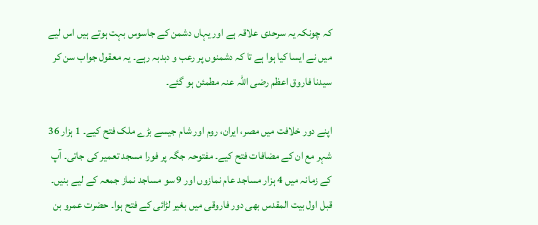کہ چونکہ یہ سرحدی علاقہ ہے اور یہاں دشمن کے جاسوس بہت ہوتے ہیں اس لیے میں نے ایسا کیا ہوا ہے تا کہ دشمنوں پر رعب و دبدبہ رہے۔ یہ معقول جواب سن کر سیدنا فاروق اعظم رضی اللہ عنہ مطمئن ہو گئے۔

اپنے دور خلافت میں مصر، ایران، روم اور شام جیسے بڑے ملک فتح کیے۔ 1 ہزار 36 شہر مع ان کے مضافات فتح کیے۔ مفتوحہ جگہ پر فورا مسجد تعمیر کی جاتی۔ آپ کے زمانہ میں 4 ہزار مساجد عام نمازوں اور 9 سو مساجد نماز جمعہ کے لیے بنیں۔ قبل اول بیت المقدس بھی دور فاروقی میں بغیر لڑائی کے فتح ہوا۔ حضرت عمرو بن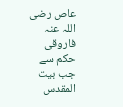عاص رضی اللہ عنہ فاروقی حکم سے جب بیت المقدس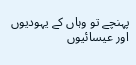پہنچے تو وہاں کے یہودیوں اور عیسائیوں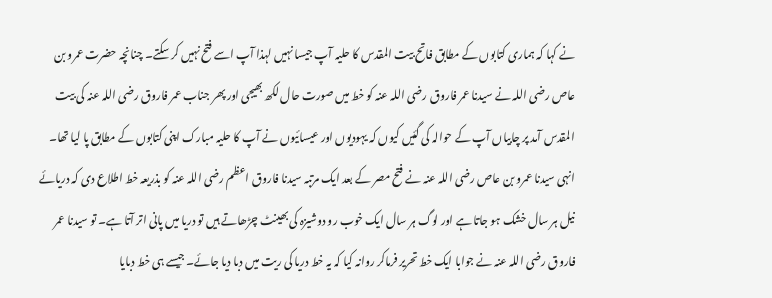نے کہا کہ ہماری کتابوں کے مطابق فاتح بیت المقدس کا حلیہ آپ جیسا نہیں لہذا آپ اسے فتح نہیں کر سکتے۔ چنانچہ حضرت عمرو بن عاص رضی اللہ نے سیدنا عمر فاروق رضی اللہ عنہ کو خط میں صورت حال لکھ بھیجی اور پھر جناب عمر فاروق رضی اللہ عنہ کی بیت المقدس آمد پر چابیاں آپ کے حوالہ کی گئیں کیوں کہ یہودیوں اور عیسائیوں نے آپ کا حلیہ مبارک اپنی کتابوں کے مطابق پا لیا تھا۔ انہی سیدنا عمرو بن عاص رضی اللہ عنہ نے فتح مصر کے بعد ایک مرتبہ سیدنا فاروق اعظم رضی اللہ عنہ کو بذریعہ خط اطلاع دی کہ دریائے نیل ہر سال خشک ہو جاتا ہے اور لوگ ہر سال ایک خوب رو دوشیزہ کی بھینٹ چڑھاتے ہیں تو دریا میں پانی اتر آتا ہے۔ تو سیدنا عمر فاروق رضی اللہ عنہ نے جوابا ایک خط تحریر فرماکر روانہ کیا کہ یہ خط دریا کی ریت میں دبا دیا جائے۔ جیسے ہی خط دبایا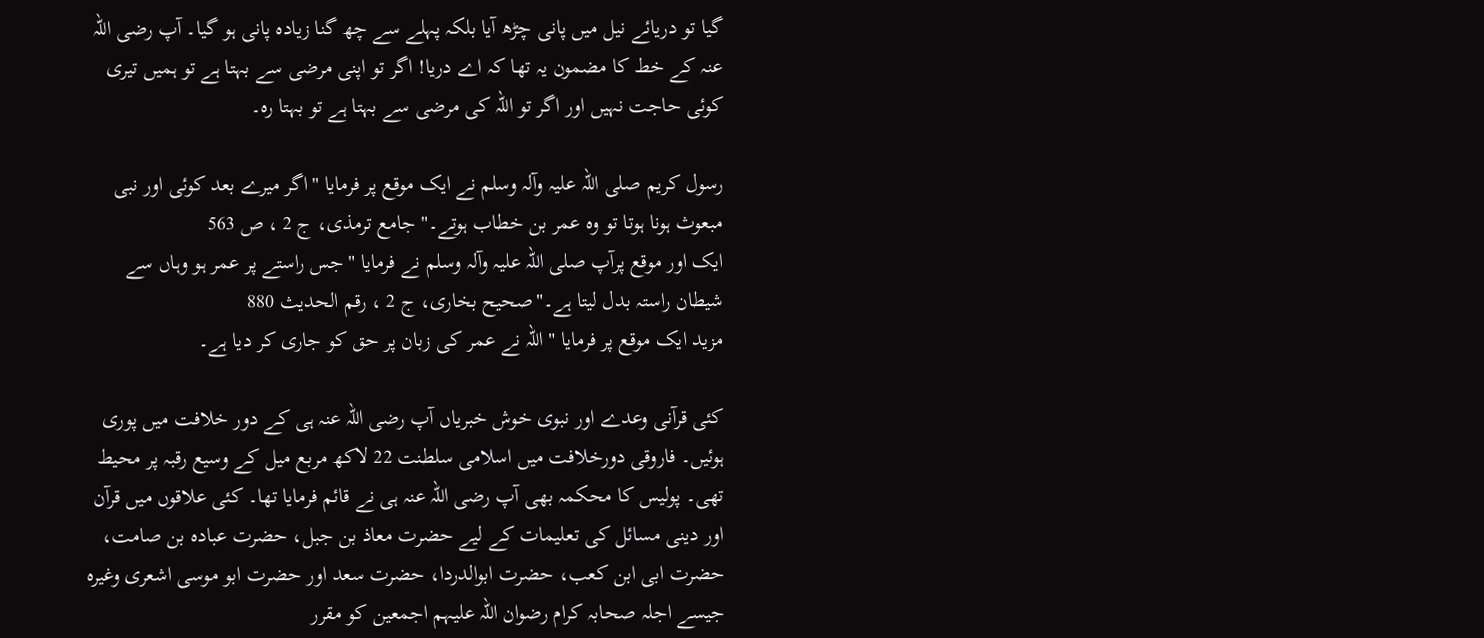گیا تو دریائے نیل میں پانی چڑھ آیا بلکہ پہلے سے چھ گنا زیادہ پانی ہو گیا۔ آپ رضی اللہ عنہ کے خط کا مضمون یہ تھا کہ اے دریا! اگر تو اپنی مرضی سے بہتا ہے تو ہمیں تیری کوئی حاجت نہیں اور اگر تو اللہ کی مرضی سے بہتا ہے تو بہتا رہ۔

رسول کریم صلی اللہ علیہ وآلہ وسلم نے ایک موقع پر فرمایا "اگر میرے بعد کوئی اور نبی مبعوث ہونا ہوتا تو وہ عمر بن خطاب ہوتے۔" جامع ترمذی، ج 2 ، ص 563
ایک اور موقع پرآپ صلی اللہ علیہ وآلہ وسلم نے فرمایا "جس راستے پر عمر ہو وہاں سے شیطان راستہ بدل لیتا ہے۔"صحیح بخاری، ج 2 ، رقم الحدیث 880
مزید ایک موقع پر فرمایا " اللہ نے عمر کی زبان پر حق کو جاری کر دیا ہے۔

کئی قرآنی وعدے اور نبوی خوش خبریاں آپ رضی اللہ عنہ ہی کے دور خلافت میں پوری ہوئیں۔ فاروقی دورخلافت میں اسلامی سلطنت 22 لاکھ مربع میل کے وسیع رقبہ پر محیط تھی۔ پولیس کا محکمہ بھی آپ رضی اللہ عنہ ہی نے قائم فرمایا تھا۔ کئی علاقوں میں قرآن اور دینی مسائل کی تعلیمات کے لیے حضرت معاذ بن جبل، حضرت عبادہ بن صامت، حضرت ابی ابن کعب، حضرت ابوالدردا، حضرت سعد اور حضرت ابو موسی اشعری وغیرہ جیسے اجلہ صحابہ کرام رضوان اللہ علیہم اجمعین کو مقرر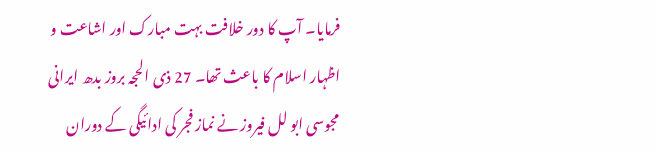فرمایا۔ آپ کا دور خلافت بہت مبارک اور اشاعت و اظہار اسلام کا باعث تھا۔ 27 ذی الحجہ بروز بدھ ایرانی مجوسی ابو لل فیروز نے نماز فجر کی ادائیگی کے دوران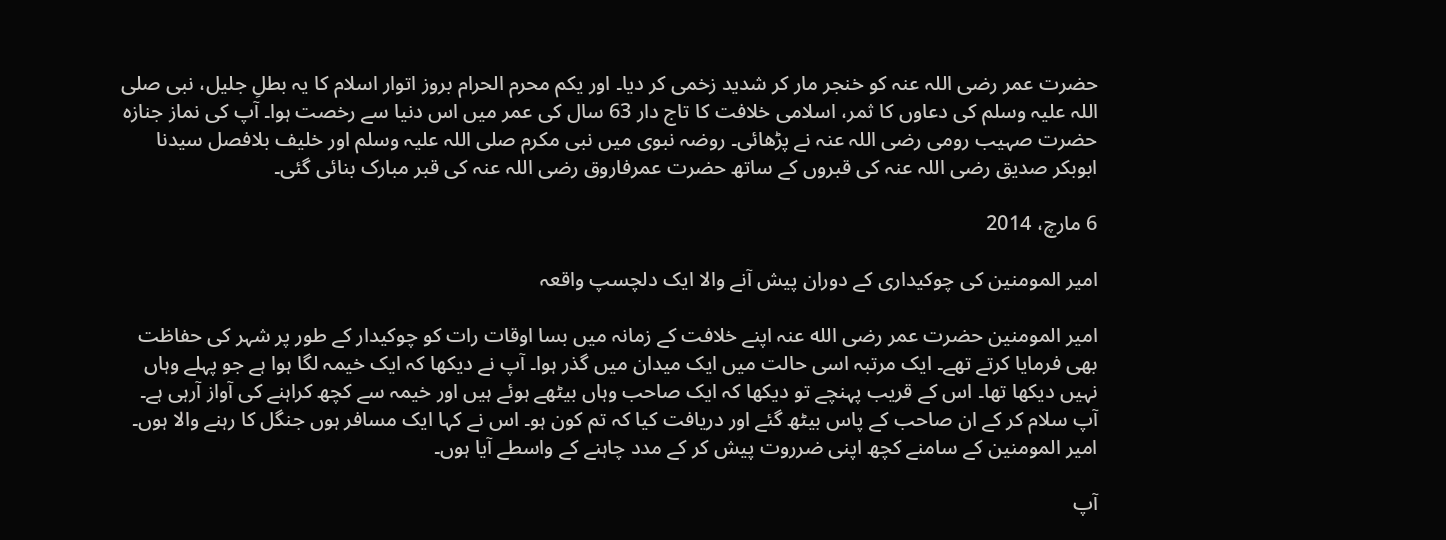حضرت عمر رضی اللہ عنہ کو خنجر مار کر شدید زخمی کر دیا۔ اور یکم محرم الحرام بروز اتوار اسلام کا یہ بطلِ جلیل، نبی صلی اللہ علیہ وسلم کی دعاوں کا ثمر، اسلامی خلافت کا تاج دار 63 سال کی عمر میں اس دنیا سے رخصت ہوا۔ آپ کی نماز جنازہ حضرت صہیب رومی رضی اللہ عنہ نے پڑھائی۔ روضہ نبوی میں نبی مکرم صلی اللہ علیہ وسلم اور خلیف بلافصل سیدنا ابوبکر صدیق رضی اللہ عنہ کی قبروں کے ساتھ حضرت عمرفاروق رضی اللہ عنہ کی قبر مبارک بنائی گئی۔

6 مارچ، 2014

امیر المومنین کی چوکیداری کے دوران پیش آنے والا ایک دلچسپ واقعہ

امیر المومنین حضرت عمر رضی الله عنہ اپنے خلافت کے زمانہ میں بسا اوقات رات کو چوکیدار کے طور پر شہر کی حفاظت بھی فرمایا کرتے تھے۔ ایک مرتبہ اسی حالت میں ایک میدان میں گذر ہوا۔ آپ نے دیکھا کہ ایک خیمہ لگا ہوا ہے جو پہلے وہاں نہیں دیکھا تھا۔ اس کے قریب پہنچے تو دیکھا کہ ایک صاحب وہاں بیٹھے ہوئے ہیں اور خیمہ سے کچھ کراہنے کی آواز آرہی ہے۔ آپ سلام کر کے ان صاحب کے پاس بیٹھ گئے اور دریافت کیا کہ تم کون ہو۔ اس نے کہا ایک مسافر ہوں جنگل کا رہنے والا ہوں۔ امیر المومنین کے سامنے کچھ اپنی ضرروت پیش کر کے مدد چاہنے کے واسطے آیا ہوں۔

آپ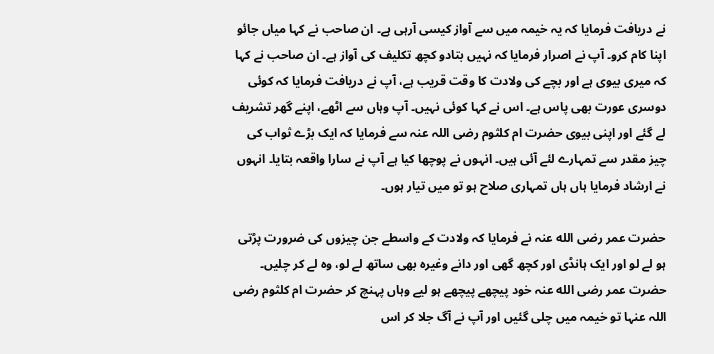نے دریافت فرمایا کہ یہ خیمہ میں سے آواز کیسی آرہی ہے۔ ان صاحب نے کہا میاں جائو اپنا کام کرو۔ آپ نے اصرار فرمایا کہ نہیں بتادو کچھ تکلیف کی آواز ہے۔ ان صاحب نے کہا کہ میری بیوی ہے اور بچے کی ولادت کا وقت قریب ہے، آپ نے دریافت فرمایا کہ کوئی دوسری عورت بھی پاس ہے۔ اس نے کہا کوئی نہیں۔ آپ وہاں سے اٹھے، اپنے گھر تشریف لے گئے اور اپنی بیوی حضرت ام کلثوم رضی اللہ عنہ سے فرمایا کہ ایک بڑے ثواب کی چیز مقدر سے تمہارے لئے آئی ہیں۔ انہوں نے پوچھا کیا ہے آپ نے سارا واقعہ بتایا۔ انہوں نے ارشاد فرمایا ہاں ہاں تمہاری صلاح ہو تو میں تیار ہوں۔

حضرت عمر رضی الله عنہ نے فرمایا کہ ولادت کے واسطے جن چیزوں کی ضرورت پڑتی ہو لے لو اور ایک ہانڈی اور کچھ گھی اور دانے وغیرہ بھی ساتھ لے لو، وہ لے کر چلیں۔ حضرت عمر رضی الله عنہ خود پیچھے پیچھے ہو لیے وہاں پہنچ کر حضرت ام کلثوم رضی اللہ عنہا تو خیمہ میں چلی گئیں اور آپ نے آگ جلا کر اس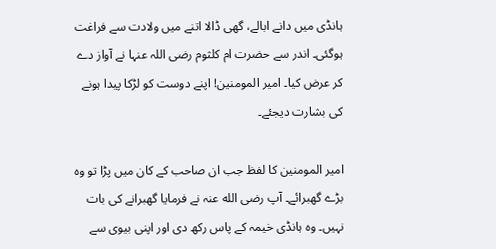ہانڈی میں دانے ابالے، گھی ڈالا اتنے میں ولادت سے فراغت ہوگئی۔ اندر سے حضرت ام کلثوم رضی اللہ عنہا نے آواز دے کر عرض کیا۔ امیر المومنین! اپنے دوست کو لڑکا پیدا ہونے کی بشارت دیجئے۔

امیر المومنین کا لفظ جب ان صاحب کے کان میں پڑا تو وہ بڑے گھبرائے۔ آپ رضی الله عنہ نے فرمایا گھبرانے کی بات نہیں۔ وہ ہانڈی خیمہ کے پاس رکھ دی اور اپنی بیوی سے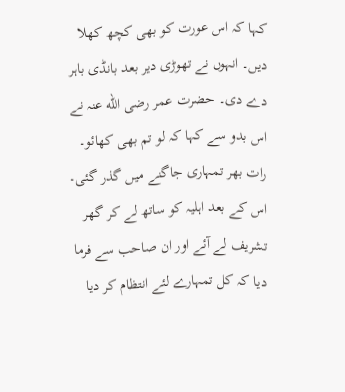کہا کہ اس عورت کو بھی کچھ کھلا دیں۔ انہوں نے تھوڑی دیر بعد بانڈی باہر دے دی۔ حضرت عمر رضی الله عنہ نے اس بدو سے کہا کہ لو تم بھی کھائو۔ رات بھر تمہاری جاگنے میں گذر گئی۔ اس کے بعد اہلیہ کو ساتھ لے کر گھر تشریف لے آئے اور ان صاحب سے فرما دیا کہ کل تمہارے لئے انتظام کر دیا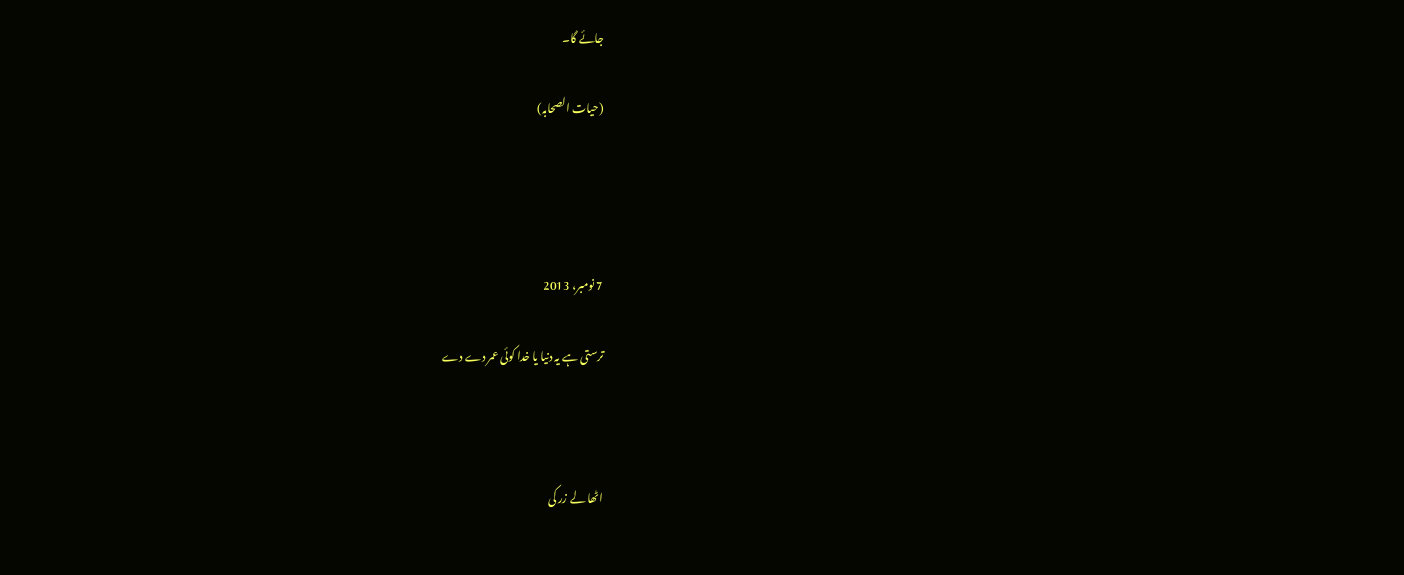جائے گا۔

(حیات الصحابہ)




7 نومبر، 2013

ترستی ہے یہ دنیا یا خدا کوئی عمر دے دے



اٹھا لے زر کی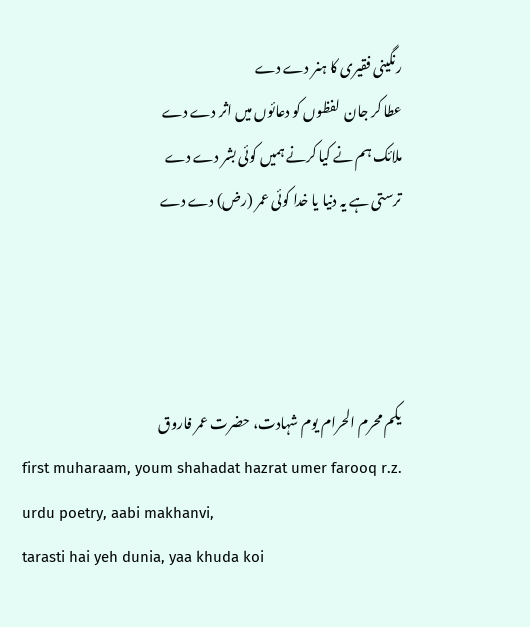رنگینی فقیری کا ہنر دے دے
عطا کر جان  لفظوں کو دعائوں میں اثر دے دے
ملائک ہم نے کیا کرنے ہمیں کوئی بشر دے دے
ترستی ہے یہ دنیا یا خدا کوئی عمر (رض) دے دے




یکم محرم الحرام یوم شہادت، حضرت عمر فاروق
first muharaam, youm shahadat hazrat umer farooq r.z.
urdu poetry, aabi makhanvi,
tarasti hai yeh dunia, yaa khuda koi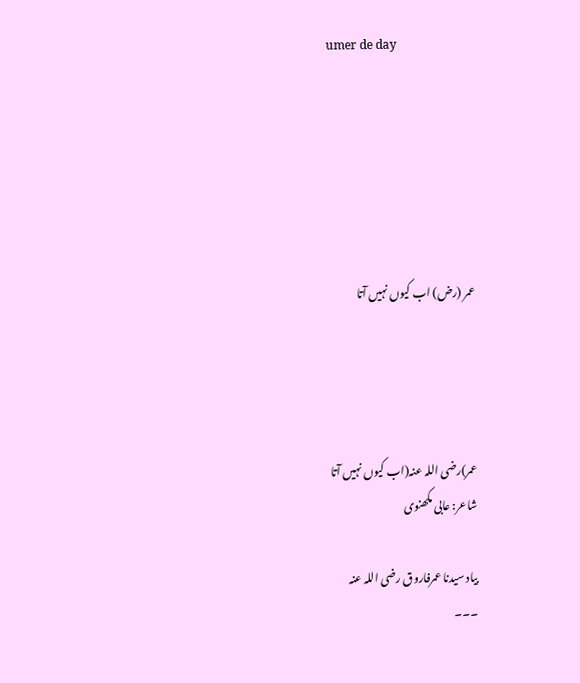umer de day






عمر (رض) اب کیوں نہیں آتا




عمر)رضی اللہ عنہ(اب کیوں نہیں آتا
شاعر: عابی مکھنوی

بیاد سیدنا عمرفاروق رضی اللہ عنہ
۔۔۔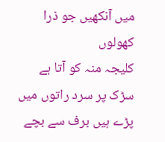میں آنکھیں جو ذرا کھولوں
کلیجہ منہ کو آتا ہے
سڑک پر سرد راتوں میں
پڑے ہیں برف سے بچے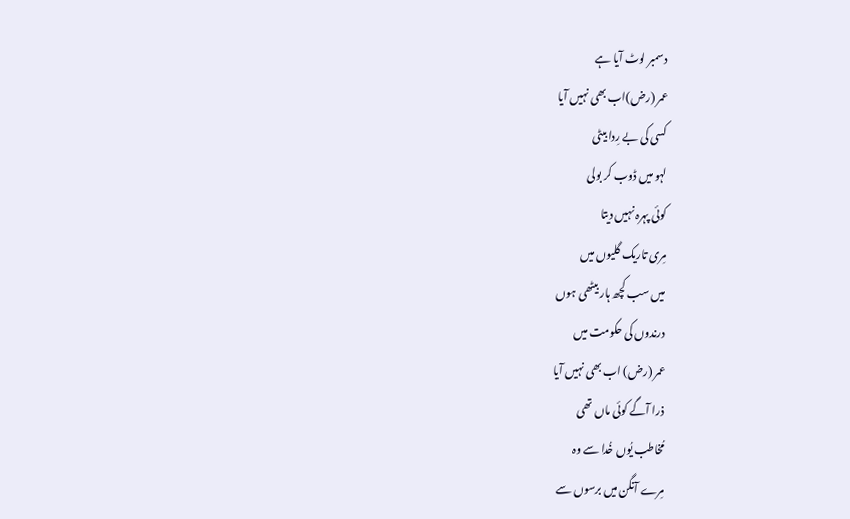دسمبر لوٹ آیا ہے
عمر (رض)اب بھی نہیں آیا
کسی کی بے رِدا بیٹی
لہو میں ڈوب کر بولی
کوئی پہرہ نہیں دیتا
مِری تاریک گلیوں میں
میں سب کچھ ہار بیٹھی ہوں
درندوں کی حکومت میں
عمر (رض) اب بھی نہیں آیا
ذرا آگے کوئی ماں تھی
مُخاطب یُوں خُدا سے وہ
مِرے آنگن میں برسوں سے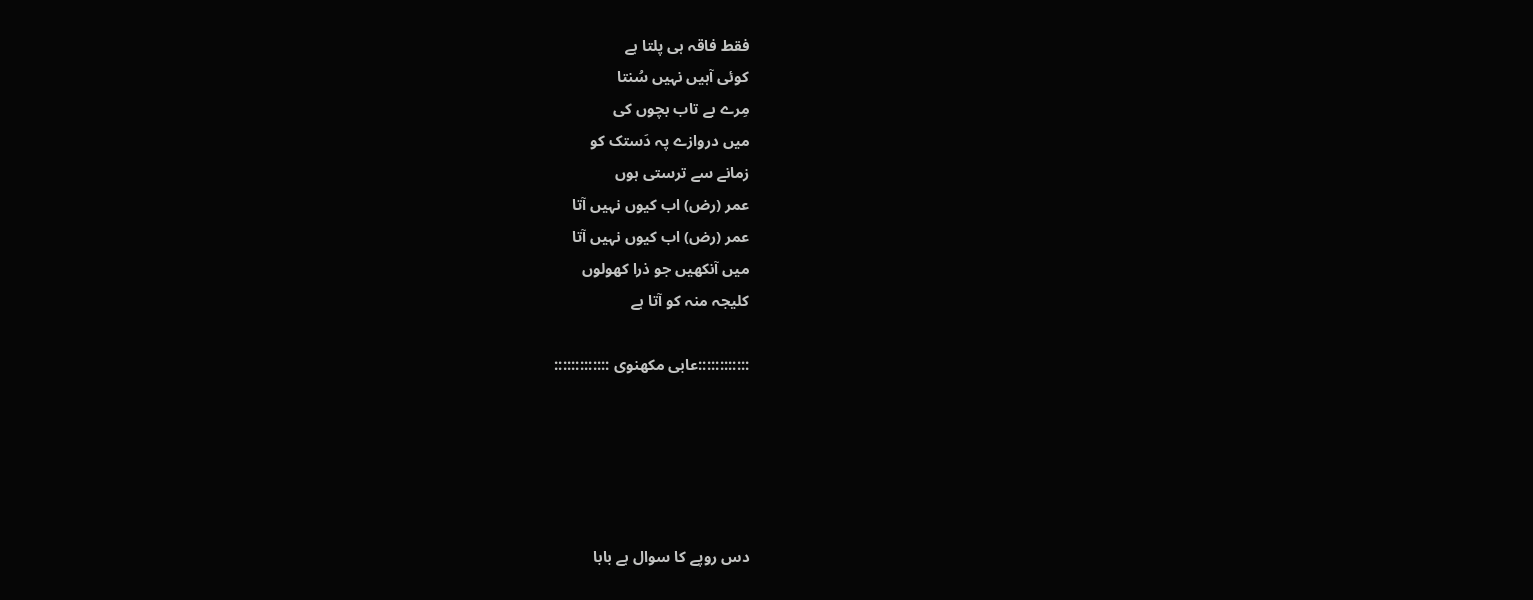فقط فاقہ ہی پلتا ہے
کوئی آہیں نہیں سُنتا
مِرے بے تاب بچوں کی
میں دروازے پہ دَستک کو
زمانے سے ترستی ہوں
عمر (رض) اب کیوں نہیں آتا
عمر (رض) اب کیوں نہیں آتا
میں آنکھیں جو ذرا کھولوں
کلیجہ منہ کو آتا ہے

::::::::::::عابی مکھنوی :::::::::::::





دس روپے کا سوال ہے بابا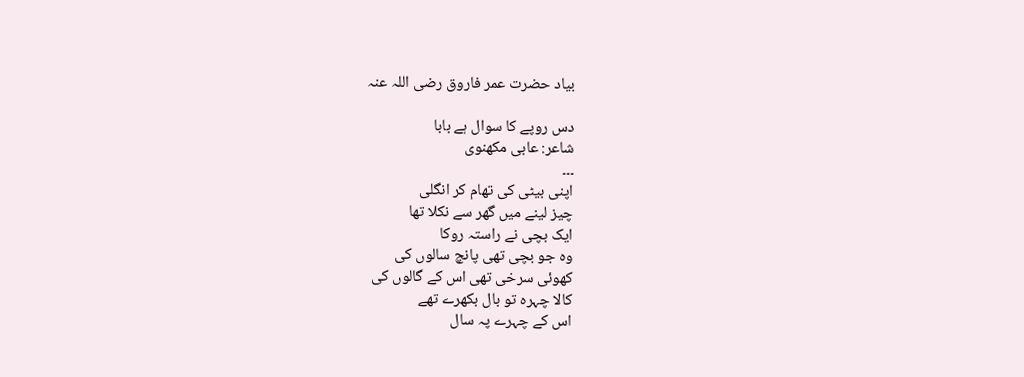بیاد حضرت عمر فاروق رضی اللہ عنہ

دس روپے کا سوال ہے بابا
شاعر: عابی مکھنوی
۔۔۔
اپنی بیٹی کی تھام کر انگلی
چیز لینے میں گھر سے نکلا تھا
ایک بچی نے راستہ روکا
وہ جو بچی تھی پانچ سالوں کی
کھوئی سرخی تھی اس کے گالوں کی
کالا چہرہ تو بال بکھرے تھے
اس کے چہرے پہ سال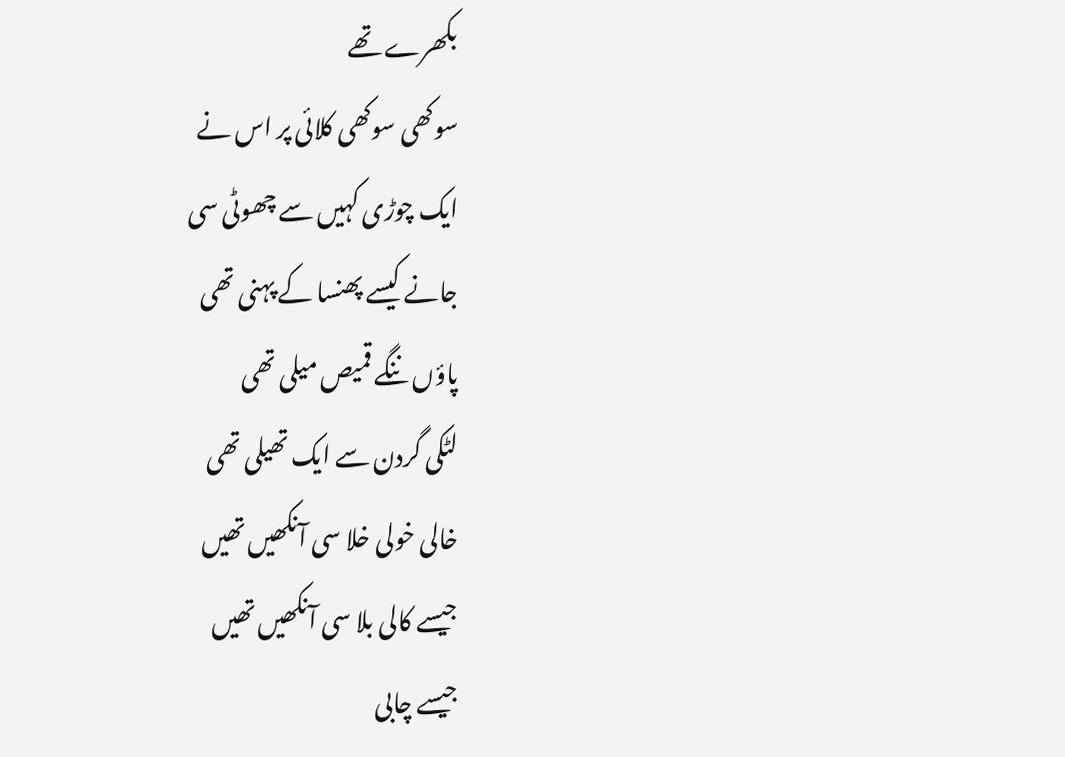بکھرے تھے
سوکھی سوکھی کلائی پر اس نے
ایک چوڑی کہیں سے چھوٹی سی
جانے کیسے پھنسا کے پہنی تھی
پاؤں ننگے قمیص میلی تھی
لٹکی گردن سے ایک تھیلی تھی
خالی خولی خلا سی آنکھیں تھیں
جیسے کالی بلا سی آنکھیں تھیں
جیسے چابی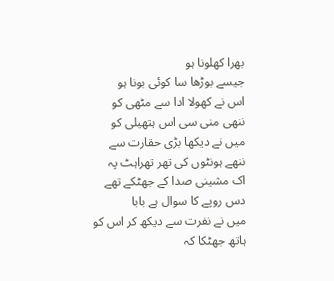بھرا کھلونا ہو
جیسے بوڑھا سا کوئی بونا ہو
اس نے کھولا ادا سے مٹھی کو
ننھی منی سی اس ہتھیلی کو
میں نے دیکھا بڑی حقارت سے
ننھے ہونٹوں کی تھر تھراہٹ پہ
اک مشینی صدا کے جھٹکے تھے
دس روپے کا سوال ہے بابا
میں نے نفرت سے دیکھ کر اس کو
ہاتھ جھٹکا کہ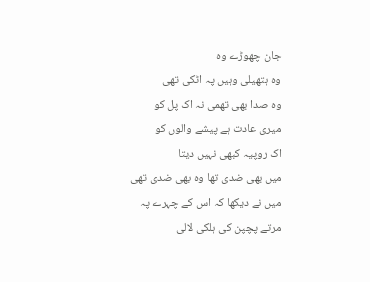جان چھوڑے وہ
وہ ہتھیلی وہیں پہ اٹکی تھی
وہ صدا بھی تھمی نہ اک پل کو
میری عادت ہے پیشے والوں کو
اک روپیہ کبھی نہیں دیتا
میں بھی ضدی تھا وہ بھی ضدی تھی
میں نے دیکھا کہ اس کے چہرے پہ
مرتے پچپن کی ہلکی لالی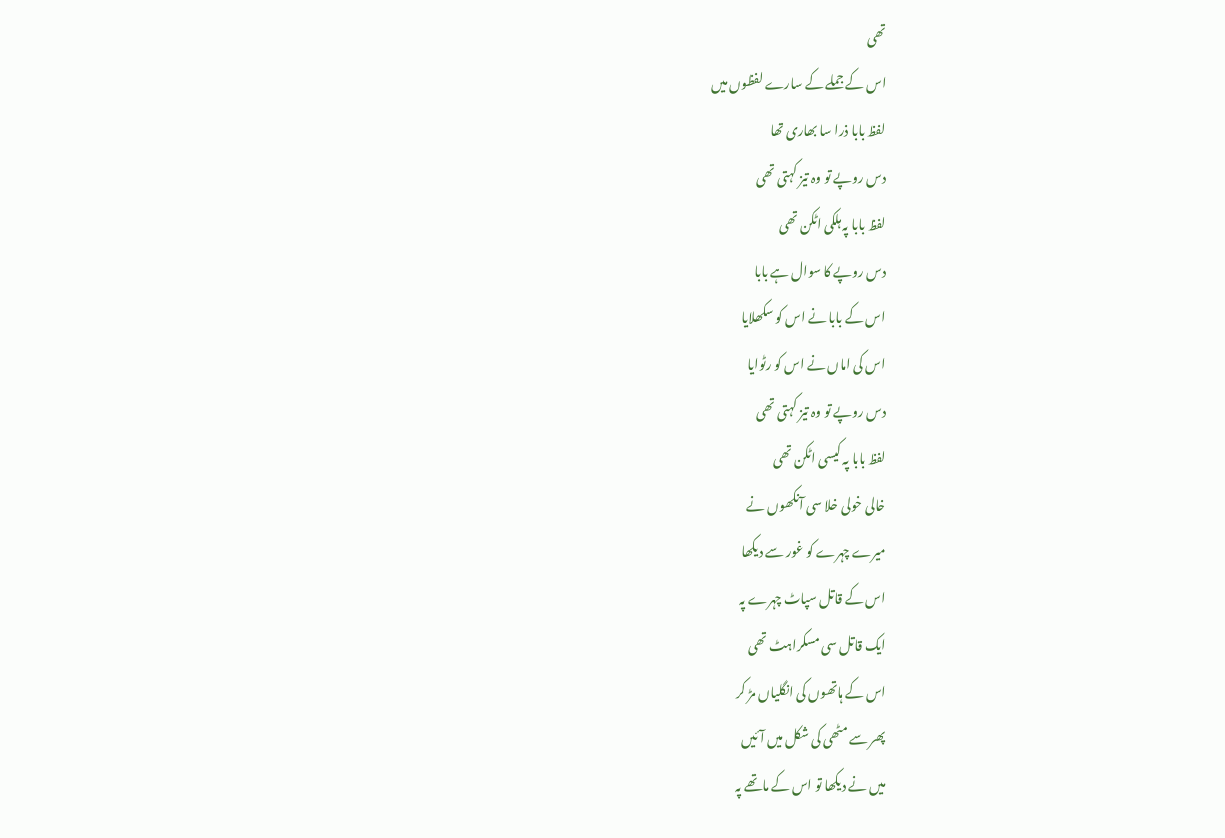تھی
اس کے جملے کے سارے لفظوں میں
لفظ بابا ذرا سا بھاری تھا
دس روپے تو وہ تیز کہتی تھی
لفظ بابا پہ ہلکی اٹکن تھی
دس روپے کا سوال ہے بابا
اس کے بابا نے اس کو سکھلایا
اس کی اماں نے اس کو رٹوایا
دس روپے تو وہ تیز کہتی تھی
لفظ بابا پہ کیسی اٹکن تھی
خالی خولی خلا سی آنکھوں نے
میرے چہرے کو غور سے دیکھا
اس کے قاتل سپاٹ چہرے پہ
ایک قاتل سی مسکراہٹ تھی
اس کے ہاتھوں کی انگلیاں مڑ کر
پھر سے مٹھی کی شکل میں آئیں
میں نے دیکھا تو اس کے ماتھے پہ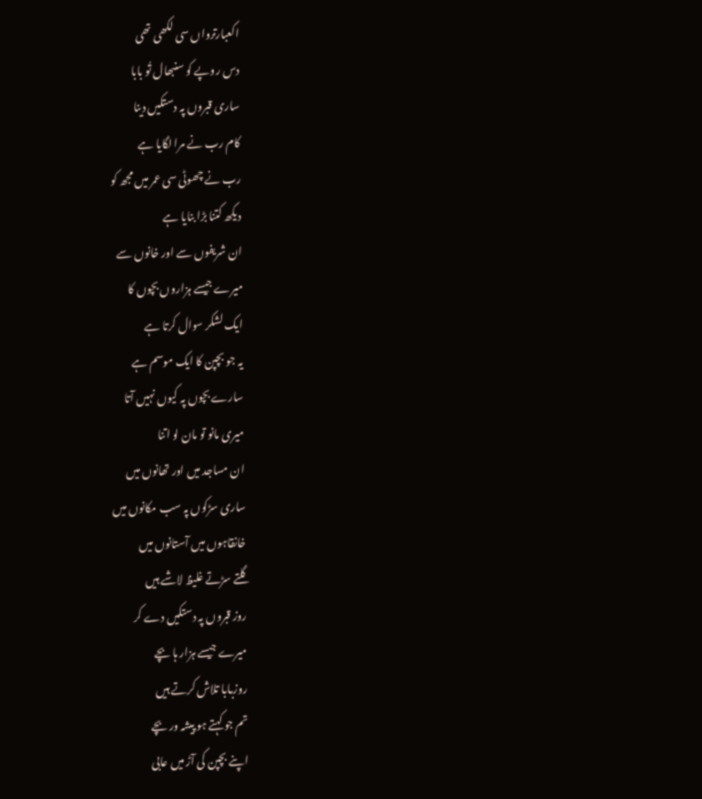اکعبارترواں سی لکھی تھی
دس روپے کو سنبھال تُو بابا
ساری قبروں پہ دستکیں دینا
کام رب نے مرا لگایا ہے
رب نے چھوٹی سی عمر میں مجھ کو
دیکھ کتنا بڑا بنایا ہے
ان شریفوں سے اور خانوں سے
میرے جیسے ہزاروں بچوں کا
ایک لشکر سوال کرتا ہے
یہ جو بچپن کا ایک موسم ہے
سارے بچوں پہ کیوں نہیں آتا
میری مانو تو مان لو اتنا
ان مساجد میں اور تھانوں میں
ساری سڑکوں پہ سب مکانوں میں
خانقاہوں میں آستانوں میں
گلتے سڑتے غلیظ لاشے ہیں
روز قبروں پہ دستکیں دے کر
میرے جیسے ہزار ہا بچے
روزبابا تلاش کرتے ہیں
تم جو کہتے ہو پیشہ ور بچے
اپنے بچپن کی آڑ میں عابی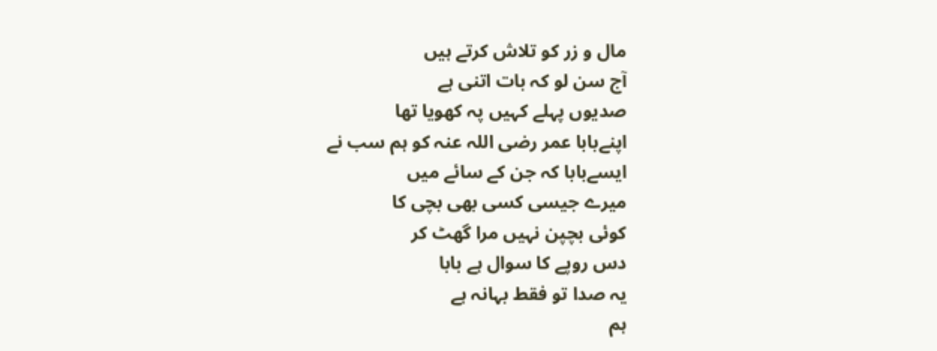مال و زر کو تلاش کرتے ہیں
آج سن لو کہ بات اتنی ہے
صدیوں پہلے کہیں پہ کھویا تھا
اپنےبابا عمر رضی اللہ عنہ کو ہم سب نے
ایسےبابا کہ جن کے سائے میں
میرے جیسی کسی بھی بچی کا
کوئی بچپن نہیں مرا گھٹ کر
دس روپے کا سوال ہے بابا
یہ صدا تو فقط بہانہ ہے
ہم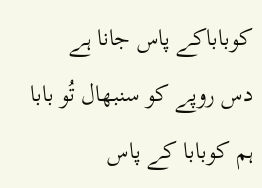کوباباکے پاس جانا ہے
دس روپے کو سنبھال تُو بابا
ہم کوبابا کے پاس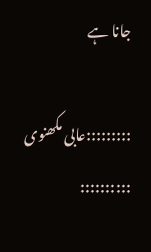جانا ہے

:::::::::عابی مکھنوی ::::::::::